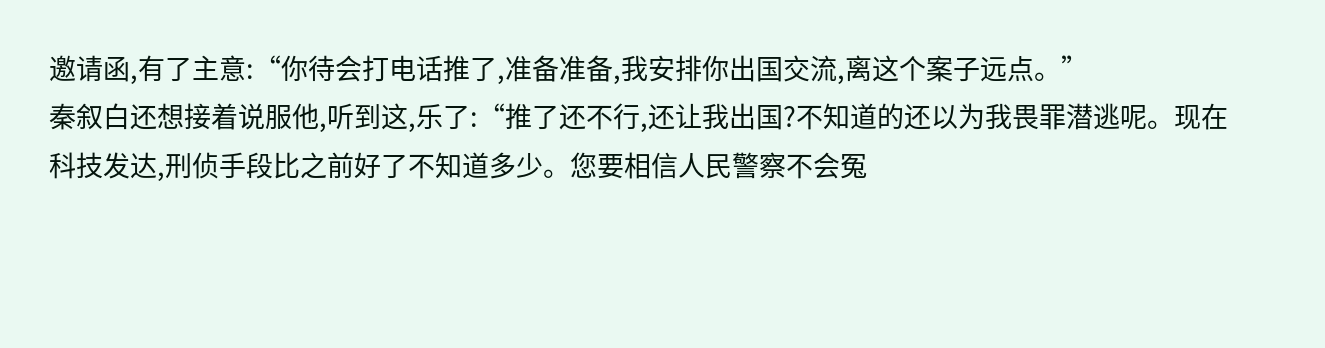邀请函,有了主意:“你待会打电话推了,准备准备,我安排你出国交流,离这个案子远点。”
秦叙白还想接着说服他,听到这,乐了:“推了还不行,还让我出国?不知道的还以为我畏罪潜逃呢。现在科技发达,刑侦手段比之前好了不知道多少。您要相信人民警察不会冤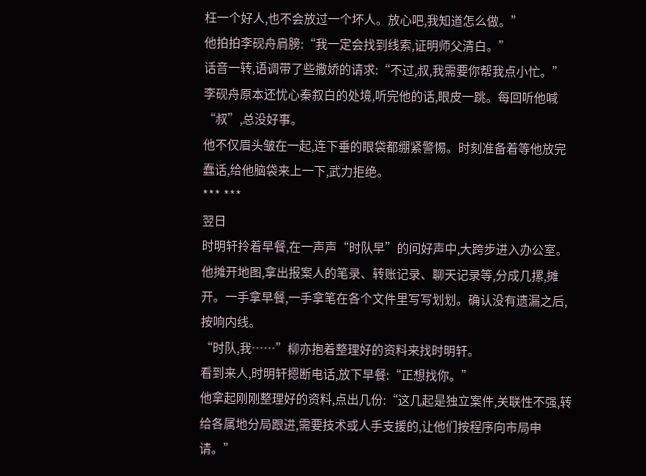枉一个好人,也不会放过一个坏人。放心吧,我知道怎么做。”
他拍拍李砚舟肩膀:“我一定会找到线索,证明师父清白。”
话音一转,语调带了些撒娇的请求:“不过,叔,我需要你帮我点小忙。”
李砚舟原本还忧心秦叙白的处境,听完他的话,眼皮一跳。每回听他喊“叔”,总没好事。
他不仅眉头皱在一起,连下垂的眼袋都绷紧警惕。时刻准备着等他放完蠢话,给他脑袋来上一下,武力拒绝。
*** ***
翌日
时明轩拎着早餐,在一声声“时队早”的问好声中,大跨步进入办公室。
他摊开地图,拿出报案人的笔录、转账记录、聊天记录等,分成几摞,摊开。一手拿早餐,一手拿笔在各个文件里写写划划。确认没有遗漏之后,按响内线。
“时队,我……”柳亦抱着整理好的资料来找时明轩。
看到来人,时明轩摁断电话,放下早餐:“正想找你。”
他拿起刚刚整理好的资料,点出几份:“这几起是独立案件,关联性不强,转给各属地分局跟进,需要技术或人手支援的,让他们按程序向市局申请。”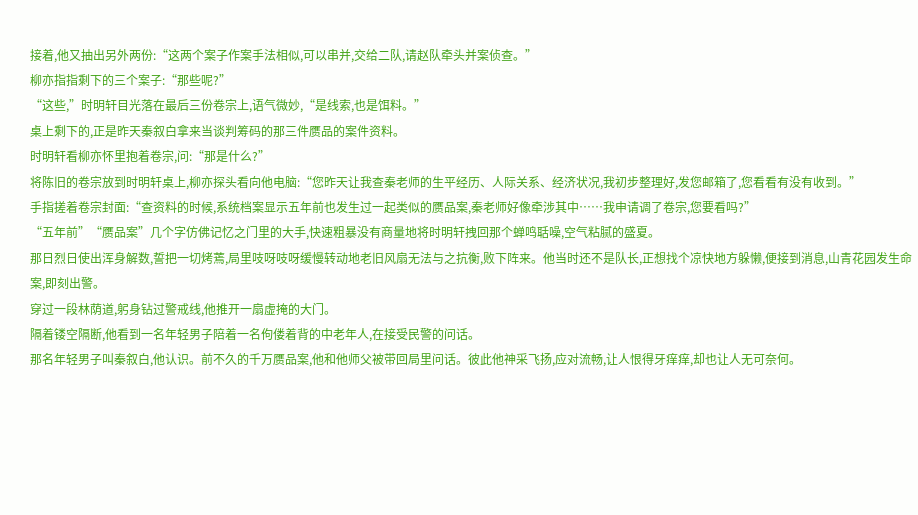接着,他又抽出另外两份:“这两个案子作案手法相似,可以串并,交给二队,请赵队牵头并案侦查。”
柳亦指指剩下的三个案子:“那些呢?”
“这些,”时明轩目光落在最后三份卷宗上,语气微妙,“是线索,也是饵料。”
桌上剩下的,正是昨天秦叙白拿来当谈判筹码的那三件赝品的案件资料。
时明轩看柳亦怀里抱着卷宗,问:“那是什么?”
将陈旧的卷宗放到时明轩桌上,柳亦探头看向他电脑:“您昨天让我查秦老师的生平经历、人际关系、经济状况,我初步整理好,发您邮箱了,您看看有没有收到。”
手指搓着卷宗封面:“查资料的时候,系统档案显示五年前也发生过一起类似的赝品案,秦老师好像牵涉其中……我申请调了卷宗,您要看吗?”
“五年前”“赝品案”几个字仿佛记忆之门里的大手,快速粗暴没有商量地将时明轩拽回那个蝉鸣聒噪,空气粘腻的盛夏。
那日烈日使出浑身解数,誓把一切烤蔫,局里吱呀吱呀缓慢转动地老旧风扇无法与之抗衡,败下阵来。他当时还不是队长,正想找个凉快地方躲懒,便接到消息,山青花园发生命案,即刻出警。
穿过一段林荫道,躬身钻过警戒线,他推开一扇虚掩的大门。
隔着镂空隔断,他看到一名年轻男子陪着一名佝偻着背的中老年人,在接受民警的问话。
那名年轻男子叫秦叙白,他认识。前不久的千万赝品案,他和他师父被带回局里问话。彼此他神采飞扬,应对流畅,让人恨得牙痒痒,却也让人无可奈何。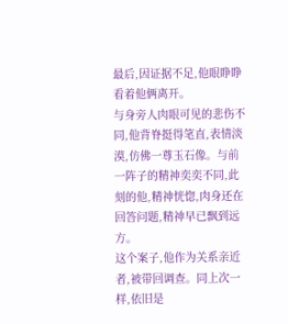最后,因证据不足,他眼睁睁看着他俩离开。
与身旁人肉眼可见的悲伤不同,他背脊挺得笔直,表情淡漠,仿佛一尊玉石像。与前一阵子的精神奕奕不同,此刻的他,精神恍惚,肉身还在回答问题,精神早已飘到远方。
这个案子,他作为关系亲近者,被带回调查。同上次一样,依旧是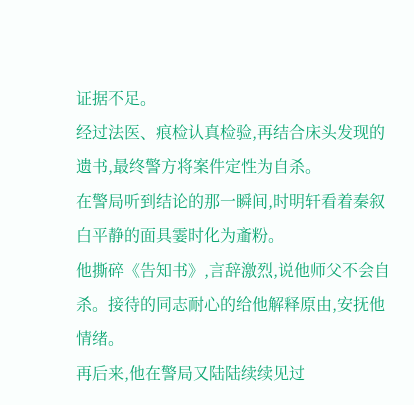证据不足。
经过法医、痕检认真检验,再结合床头发现的遗书,最终警方将案件定性为自杀。
在警局听到结论的那一瞬间,时明轩看着秦叙白平静的面具霎时化为齑粉。
他撕碎《告知书》,言辞激烈,说他师父不会自杀。接待的同志耐心的给他解释原由,安抚他情绪。
再后来,他在警局又陆陆续续见过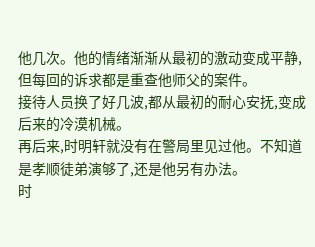他几次。他的情绪渐渐从最初的激动变成平静,但每回的诉求都是重查他师父的案件。
接待人员换了好几波,都从最初的耐心安抚,变成后来的冷漠机械。
再后来,时明轩就没有在警局里见过他。不知道是孝顺徒弟演够了,还是他另有办法。
时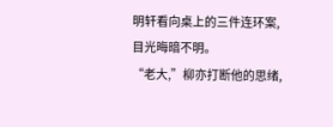明轩看向桌上的三件连环案,目光晦暗不明。
“老大,”柳亦打断他的思绪,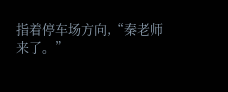指着停车场方向,“秦老师来了。”